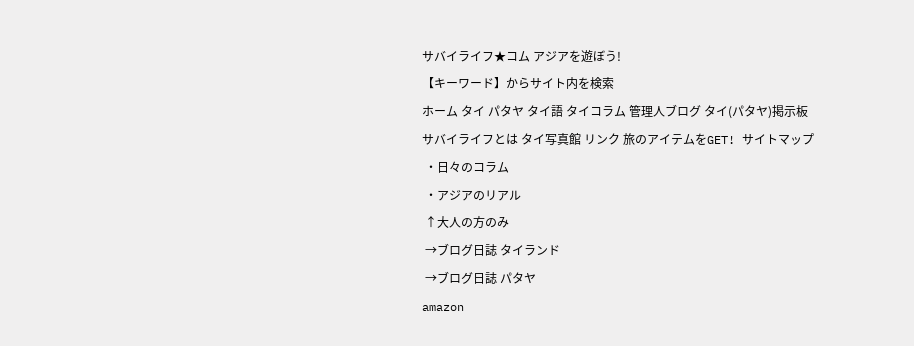サバイライフ★コム アジアを遊ぼう!
【キーワード】からサイト内を検索
ホーム タイ パタヤ タイ語 タイコラム 管理人ブログ タイ(パタヤ)掲示板
サバイライフとは タイ写真館 リンク 旅のアイテムをGET! サイトマップ
 ・日々のコラム
 ・アジアのリアル
 ↑大人の方のみ
 →ブログ日誌 タイランド
 →ブログ日誌 パタヤ
amazon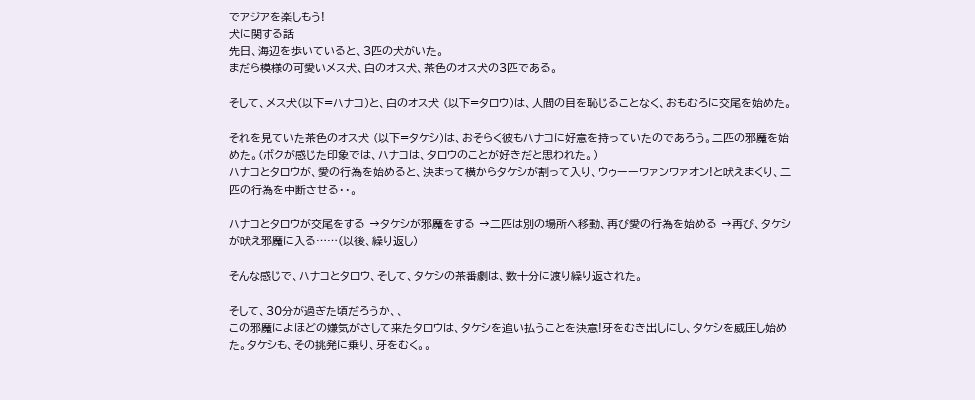でアジアを楽しもう!
犬に関する話
先日、海辺を歩いていると、3匹の犬がいた。
まだら模様の可愛いメス犬、白のオス犬、茶色のオス犬の3匹である。

そして、メス犬(以下=ハナコ)と、白のオス犬 (以下=タロウ)は、人間の目を恥じることなく、おもむろに交尾を始めた。

それを見ていた茶色のオス犬 (以下=タケシ)は、おそらく彼もハナコに好意を持っていたのであろう。二匹の邪魔を始めた。(ボクが感じた印象では、ハナコは、タロウのことが好きだと思われた。)
ハナコとタロウが、愛の行為を始めると、決まって横からタケシが割って入り、ウゥーーワァンワァオン!と吠えまくり、二匹の行為を中断させる・・。

ハナコとタロウが交尾をする →タケシが邪魔をする →二匹は別の場所へ移動、再び愛の行為を始める →再び、タケシが吠え邪魔に入る……(以後、繰り返し)

そんな感じで、ハナコとタロウ、そして、タケシの茶番劇は、数十分に渡り繰り返された。

そして、30分が過ぎた頃だろうか、、
この邪魔によほどの嫌気がさして来たタロウは、タケシを追い払うことを決意!牙をむき出しにし、タケシを威圧し始めた。タケシも、その挑発に乗り、牙をむく。。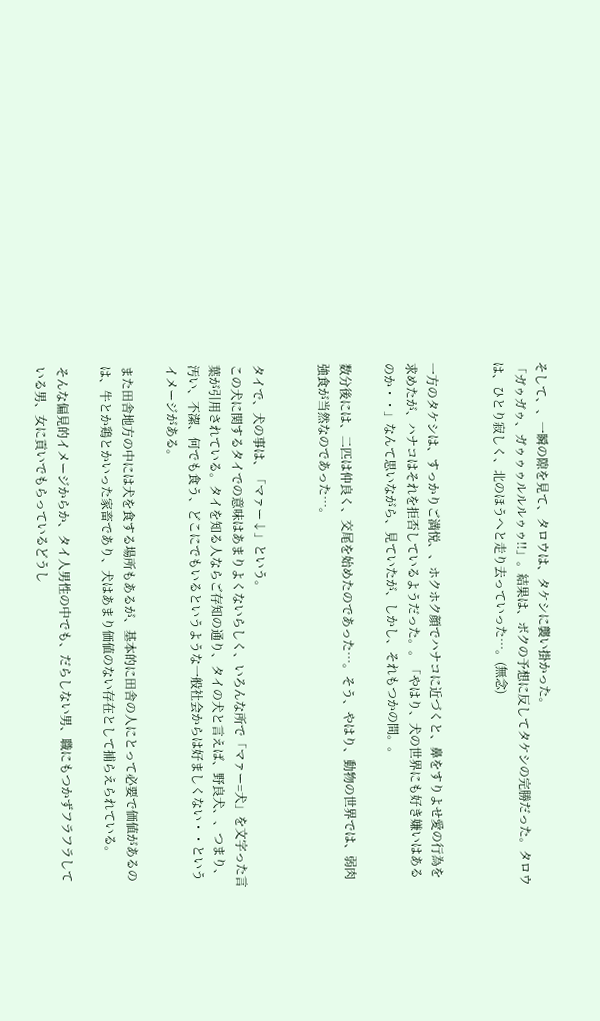そして、、一瞬の隙を見て、タロウは、タケシに襲い掛かった。
「ガゥガゥ、ガゥゥゥルルルゥゥ!!」。結果は、ボクの予想に反してタケシの完勝だった。タロウは、ひとり寂しく、北のほうへと走り去っていった…。(無念)


一方のタケシは、すっかりご満悦、、ホクホク顔でハナコに近づくと、鼻をすりよせ愛の行為を求めたが、ハナコはそれを拒否しているようだった。。「やはり、犬の世界にも好き嫌いはあるのか・・」なんて思いながら、見ていたが、しかし、それもつかの間。。

数分後には、二匹は仲良く、交尾を始めたのであった…。そう、やはり、動物の世界では、弱肉強食が当然なのであった…。


タイで、犬の事は、「マァー↓」という。
この犬に関するタイでの意味はあまりよくないらしく、いろんな所で「マァー=犬」を文字った言葉が引用されている。タイを知る人ならご存知の通り、タイの犬と言えば、野良犬、、つまり、汚い、不潔、何でも食う、どこにでもいるというような一般社会からは好ましくない・・というイメージがある。

また田舎地方の中には犬を食する場所もあるが、基本的に田舎の人にとって必要で価値があるのは、牛とか鶏とかいった家畜であり、犬はあまり価値のない存在として捕らえられている。

そんな偏見的イメージからか、タイ人男性の中でも、だらしない男、職にもつかずフラフラしている男、女に貢いでもらっているどうし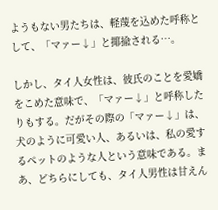ようもない男たちは、軽蔑を込めた呼称として、「マァー↓」と揶揄される…。

しかし、タイ人女性は、彼氏のことを愛嬌をこめた意味で、「マァー↓」と呼称したりもする。だがその際の「マァー↓」は、犬のように可愛い人、あるいは、私の愛するペットのような人という意味である。まあ、どちらにしても、タイ人男性は甘えん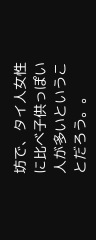坊で、タイ人女性に比べ子供っぽい人が多いということだろう。。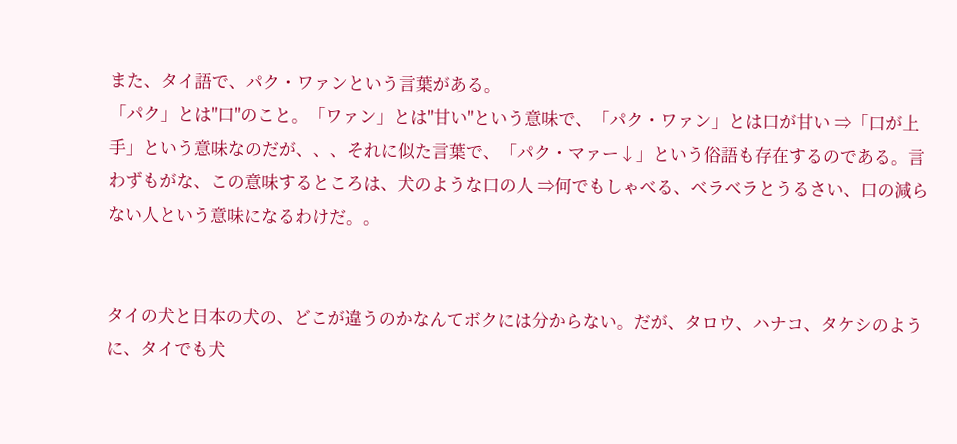また、タイ語で、パク・ワァンという言葉がある。
「パク」とは"口"のこと。「ワァン」とは"甘い"という意味で、「パク・ワァン」とは口が甘い ⇒「口が上手」という意味なのだが、、、それに似た言葉で、「パク・マァー↓」という俗語も存在するのである。言わずもがな、この意味するところは、犬のような口の人 ⇒何でもしゃべる、ベラベラとうるさい、口の減らない人という意味になるわけだ。。


タイの犬と日本の犬の、どこが違うのかなんてボクには分からない。だが、タロウ、ハナコ、タケシのように、タイでも犬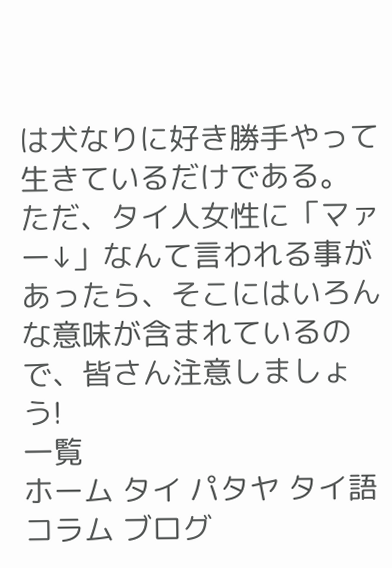は犬なりに好き勝手やって生きているだけである。
ただ、タイ人女性に「マァー↓」なんて言われる事があったら、そこにはいろんな意味が含まれているので、皆さん注意しましょう!
一覧
ホーム タイ パタヤ タイ語 コラム ブログ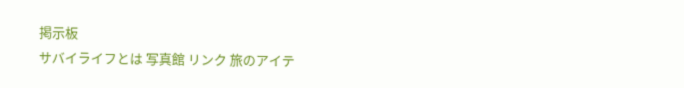掲示板
サバイライフとは 写真館 リンク 旅のアイテ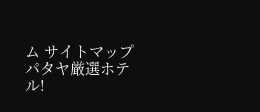ム サイトマップ
パタヤ厳選ホテル!